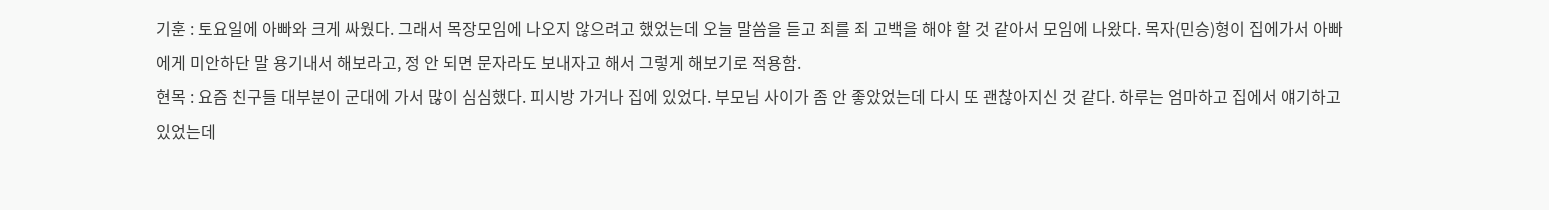기훈 : 토요일에 아빠와 크게 싸웠다. 그래서 목장모임에 나오지 않으려고 했었는데 오늘 말씀을 듣고 죄를 죄 고백을 해야 할 것 같아서 모임에 나왔다. 목자(민승)형이 집에가서 아빠에게 미안하단 말 용기내서 해보라고, 정 안 되면 문자라도 보내자고 해서 그렇게 해보기로 적용함.
현목 : 요즘 친구들 대부분이 군대에 가서 많이 심심했다. 피시방 가거나 집에 있었다. 부모님 사이가 좀 안 좋았었는데 다시 또 괜찮아지신 것 같다. 하루는 엄마하고 집에서 얘기하고 있었는데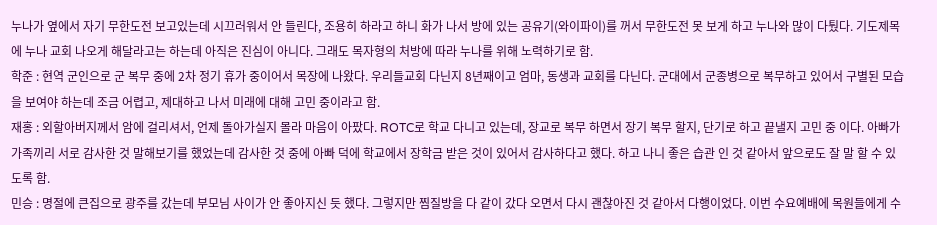누나가 옆에서 자기 무한도전 보고있는데 시끄러워서 안 들린다, 조용히 하라고 하니 화가 나서 방에 있는 공유기(와이파이)를 꺼서 무한도전 못 보게 하고 누나와 많이 다퉜다. 기도제목에 누나 교회 나오게 해달라고는 하는데 아직은 진심이 아니다. 그래도 목자형의 처방에 따라 누나를 위해 노력하기로 함.
학준 : 현역 군인으로 군 복무 중에 2차 정기 휴가 중이어서 목장에 나왔다. 우리들교회 다닌지 8년째이고 엄마, 동생과 교회를 다닌다. 군대에서 군종병으로 복무하고 있어서 구별된 모습을 보여야 하는데 조금 어렵고, 제대하고 나서 미래에 대해 고민 중이라고 함.
재홍 : 외할아버지께서 암에 걸리셔서, 언제 돌아가실지 몰라 마음이 아팠다. ROTC로 학교 다니고 있는데, 장교로 복무 하면서 장기 복무 할지, 단기로 하고 끝낼지 고민 중 이다. 아빠가 가족끼리 서로 감사한 것 말해보기를 했었는데 감사한 것 중에 아빠 덕에 학교에서 장학금 받은 것이 있어서 감사하다고 했다. 하고 나니 좋은 습관 인 것 같아서 앞으로도 잘 말 할 수 있도록 함.
민승 : 명절에 큰집으로 광주를 갔는데 부모님 사이가 안 좋아지신 듯 했다. 그렇지만 찜질방을 다 같이 갔다 오면서 다시 괜찮아진 것 같아서 다행이었다. 이번 수요예배에 목원들에게 수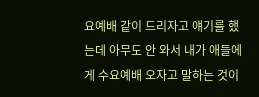요예배 같이 드리자고 얘기를 했는데 아무도 안 와서 내가 애들에게 수요예배 오자고 말하는 것이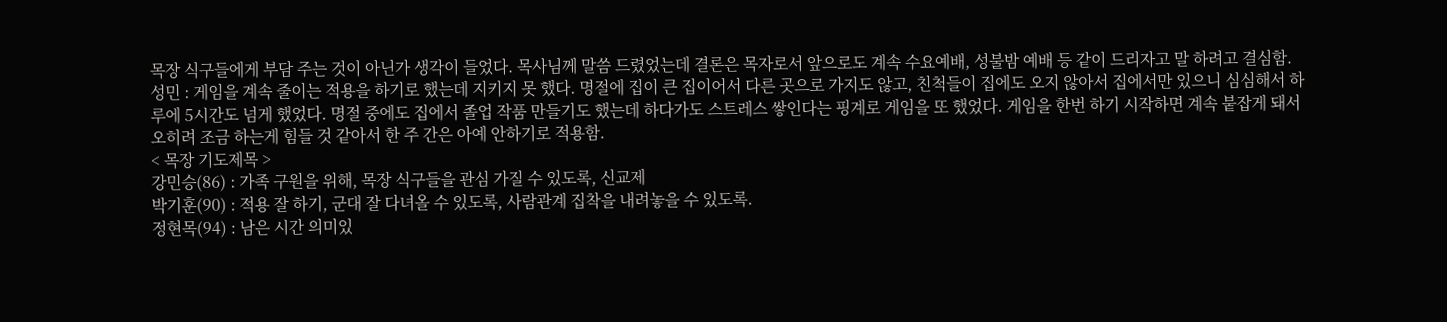목장 식구들에게 부담 주는 것이 아닌가 생각이 들었다. 목사님께 말씀 드렸었는데 결론은 목자로서 앞으로도 계속 수요예배, 성불밤 예배 등 같이 드리자고 말 하려고 결심함.
성민 : 게임을 계속 줄이는 적용을 하기로 했는데 지키지 못 했다. 명절에 집이 큰 집이어서 다른 곳으로 가지도 않고, 친척들이 집에도 오지 않아서 집에서만 있으니 심심해서 하루에 5시간도 넘게 했었다. 명절 중에도 집에서 졸업 작품 만들기도 했는데 하다가도 스트레스 쌓인다는 핑계로 게임을 또 했었다. 게임을 한번 하기 시작하면 계속 붙잡게 돼서 오히려 조금 하는게 힘들 것 같아서 한 주 간은 아예 안하기로 적용함.
< 목장 기도제목 >
강민승(86) : 가족 구원을 위해, 목장 식구들을 관심 가질 수 있도록, 신교제
박기훈(90) : 적용 잘 하기, 군대 잘 다녀올 수 있도록, 사람관계 집착을 내려놓을 수 있도록.
정현목(94) : 남은 시간 의미있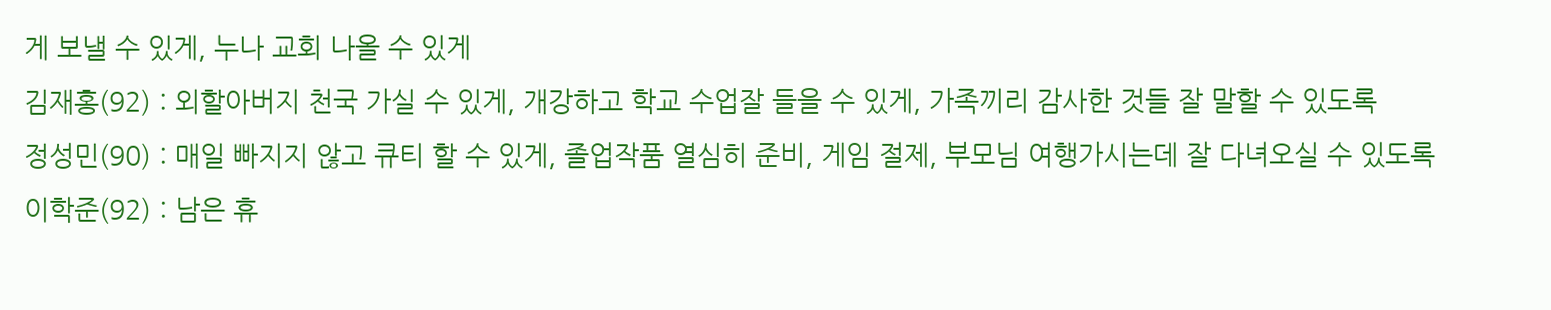게 보낼 수 있게, 누나 교회 나올 수 있게
김재홍(92) : 외할아버지 천국 가실 수 있게, 개강하고 학교 수업잘 들을 수 있게, 가족끼리 감사한 것들 잘 말할 수 있도록
정성민(90) : 매일 빠지지 않고 큐티 할 수 있게, 졸업작품 열심히 준비, 게임 절제, 부모님 여행가시는데 잘 다녀오실 수 있도록
이학준(92) : 남은 휴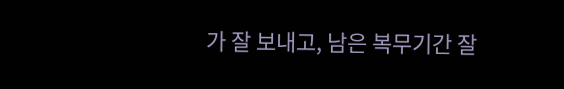가 잘 보내고, 남은 복무기간 잘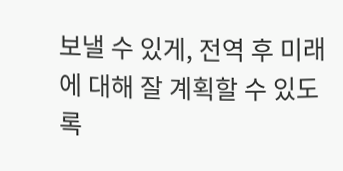보낼 수 있게, 전역 후 미래에 대해 잘 계획할 수 있도록